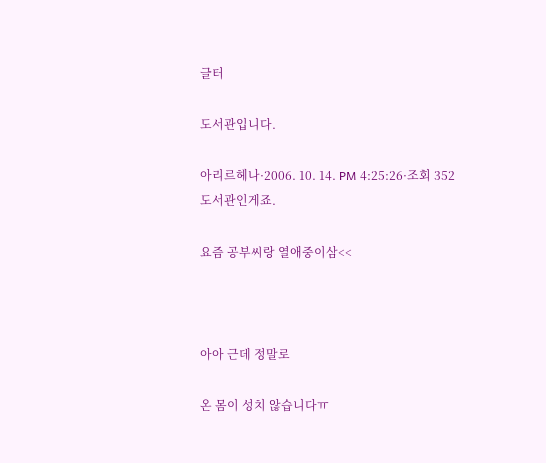글터

도서관입니다.

아리르헤나·2006. 10. 14. PM 4:25:26·조회 352
도서관인게죠.

요즘 공부씨랑 열애중이삼<<



아아 근데 정말로

온 몸이 성치 않습니다ㅠ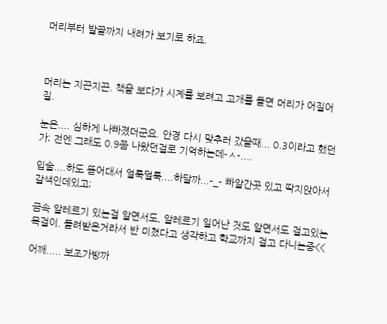머리부터 발끝까지 내려가 보기로 하죠.



머리는 지끈지끈. 책을 보다가 시계를 보려고 고개를 들면 머리가 어질어질.

눈은.... 심하게 나빠졌더군요. 안경 다시 맞추러 갔을때... 0.3이라고 했던가; 전엔 그래도 0.9쯤 나왔던걸로 기억하는데-ㅅ-....

입술....하도 뜯어대서 얼룩덜룩....하달까...-_- 빠알간곳 있고 딱지앉아서 갈색인데있고;

금속 알레르기 있는걸 알면서도, 알레르기 일어난 것도 알면서도 걸고있는 목걸이. 돌려받은거라서 반 미쳤다고 생각하고 학교까지 걸고 다니는중<<

어깨..... 보조가방까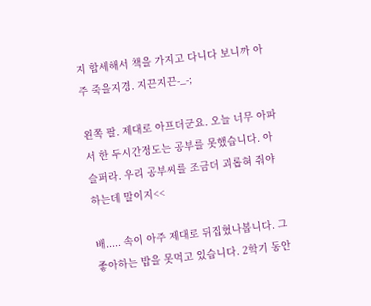지 합세해서 책을 가지고 다니다 보니까 아주 죽을지경. 지끈지끈-_-;

왼쪽 팔. 제대로 아프더군요. 오늘 너무 아파서 한 두시간정도는 공부를 못했습니다. 아 슬퍼라. 우리 공부씨를 조금더 괴롭혀 줘야 하는데 말이지<<

배..... 속이 아주 제대로 뒤집혔나봅니다. 그 좋아하는 밥을 못먹고 있습니다. 2학기 동안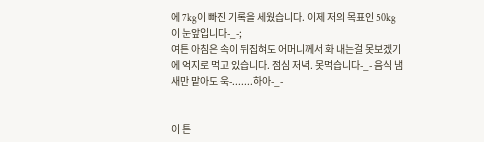에 7kg이 빠진 기록을 세웠습니다. 이제 저의 목표인 50kg이 눈앞입니다-_-;
여튼 아침은 속이 뒤집혀도 어머니께서 화 내는걸 못보겠기에 억지로 먹고 있습니다. 점심 저녁. 못먹습니다-_- 음식 냄새만 맡아도 욱-.......하아-_-


이 튼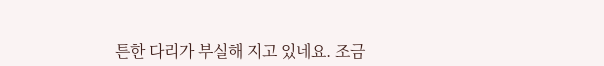튼한 다리가 부실해 지고 있네요. 조금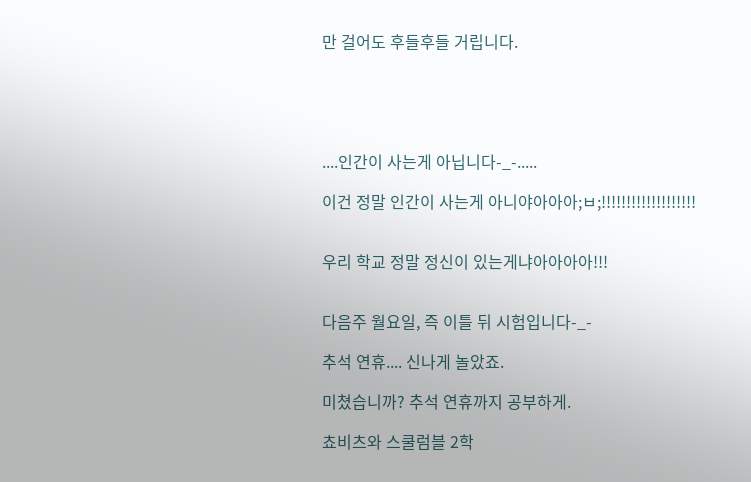만 걸어도 후들후들 거립니다.





....인간이 사는게 아닙니다-_-.....

이건 정말 인간이 사는게 아니야아아아;ㅂ;!!!!!!!!!!!!!!!!!!!


우리 학교 정말 정신이 있는게냐아아아아!!!


다음주 월요일, 즉 이틀 뒤 시험입니다-_-

추석 연휴.... 신나게 놀았죠.

미쳤습니까? 추석 연휴까지 공부하게.

쵸비츠와 스쿨럼블 2학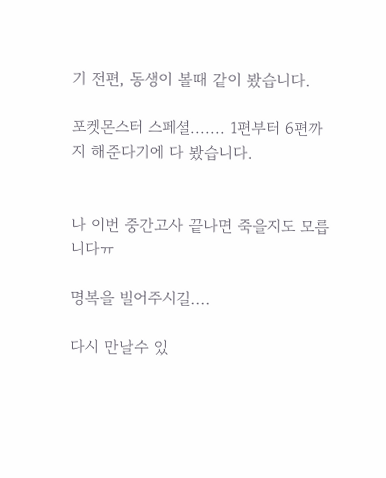기 전편, 동생이 볼때 같이 봤습니다.

포켓몬스터 스페셜....... 1편부터 6편까지 해준다기에 다 봤습니다.


나 이번 중간고사 끝나면 죽을지도 모릅니다ㅠ

명복을 빌어주시길....

다시 만날수 있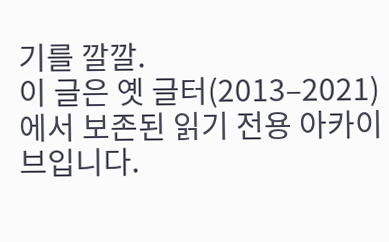기를 깔깔.
이 글은 옛 글터(2013–2021)에서 보존된 읽기 전용 아카이브입니다.